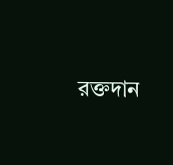রক্তদান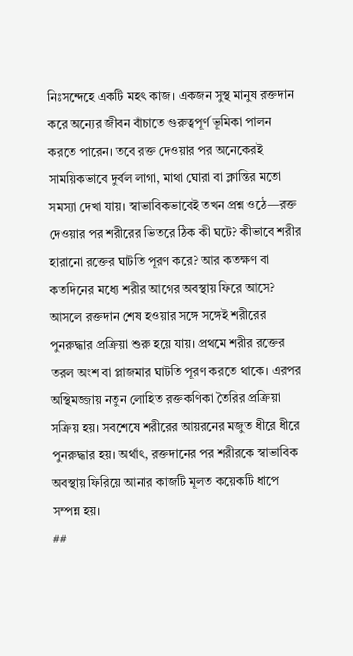নিঃসন্দেহে একটি মহৎ কাজ। একজন সুস্থ মানুষ রক্তদান করে অন্যের জীবন বাঁচাতে গুরুত্বপূর্ণ ভূমিকা পালন করতে পারেন। তবে রক্ত দেওয়ার পর অনেকেরই সাময়িকভাবে দুর্বল লাগা, মাথা ঘোরা বা ক্লান্তির মতো সমস্যা দেখা যায়। স্বাভাবিকভাবেই তখন প্রশ্ন ওঠে—রক্ত দেওয়ার পর শরীরের ভিতরে ঠিক কী ঘটে? কীভাবে শরীর হারানো রক্তের ঘাটতি পূরণ করে? আর কতক্ষণ বা কতদিনের মধ্যে শরীর আগের অবস্থায় ফিরে আসে?
আসলে রক্তদান শেষ হওয়ার সঙ্গে সঙ্গেই শরীরের পুনরুদ্ধার প্রক্রিয়া শুরু হয়ে যায়। প্রথমে শরীর রক্তের তরল অংশ বা প্লাজমার ঘাটতি পূরণ করতে থাকে। এরপর অস্থিমজ্জায় নতুন লোহিত রক্তকণিকা তৈরির প্রক্রিয়া সক্রিয় হয়। সবশেষে শরীরের আয়রনের মজুত ধীরে ধীরে পুনরুদ্ধার হয়। অর্থাৎ, রক্তদানের পর শরীরকে স্বাভাবিক অবস্থায় ফিরিয়ে আনার কাজটি মূলত কয়েকটি ধাপে সম্পন্ন হয়।
##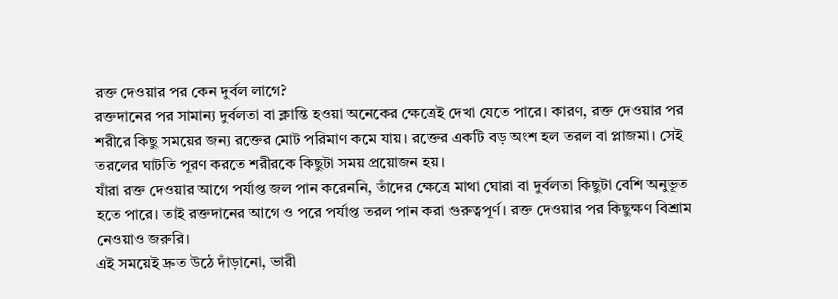রক্ত দেওয়ার পর কেন দুর্বল লাগে?
রক্তদানের পর সামান্য দুর্বলতা বা ক্লান্তি হওয়া অনেকের ক্ষেত্রেই দেখা যেতে পারে। কারণ, রক্ত দেওয়ার পর শরীরে কিছু সময়ের জন্য রক্তের মোট পরিমাণ কমে যায়। রক্তের একটি বড় অংশ হল তরল বা প্লাজমা। সেই তরলের ঘাটতি পূরণ করতে শরীরকে কিছুটা সময় প্রয়োজন হয়।
যাঁরা রক্ত দেওয়ার আগে পর্যাপ্ত জল পান করেননি, তাঁদের ক্ষেত্রে মাথা ঘোরা বা দুর্বলতা কিছুটা বেশি অনুভূত হতে পারে। তাই রক্তদানের আগে ও পরে পর্যাপ্ত তরল পান করা গুরুত্বপূর্ণ। রক্ত দেওয়ার পর কিছুক্ষণ বিশ্রাম নেওয়াও জরুরি।
এই সময়েই দ্রুত উঠে দাঁড়ানো, ভারী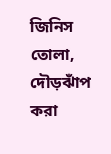জিনিস তোলা, দৌড়ঝাঁপ করা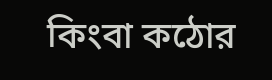কিংবা কঠোর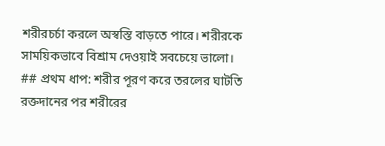শরীরচর্চা করলে অস্বস্তি বাড়তে পারে। শরীরকে সাময়িকভাবে বিশ্রাম দেওয়াই সবচেয়ে ভালো।
## প্রথম ধাপ: শরীর পূরণ করে তরলের ঘাটতি
রক্তদানের পর শরীরের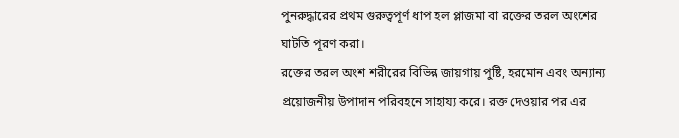পুনরুদ্ধারের প্রথম গুরুত্বপূর্ণ ধাপ হল প্লাজমা বা রক্তের তরল অংশের ঘাটতি পূরণ করা।
রক্তের তরল অংশ শরীরের বিভিন্ন জায়গায় পুষ্টি, হরমোন এবং অন্যান্য প্রয়োজনীয় উপাদান পরিবহনে সাহায্য করে। রক্ত দেওয়ার পর এর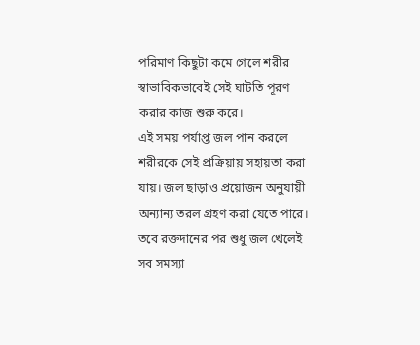পরিমাণ কিছুটা কমে গেলে শরীর স্বাভাবিকভাবেই সেই ঘাটতি পূরণ করার কাজ শুরু করে।
এই সময় পর্যাপ্ত জল পান করলে শরীরকে সেই প্রক্রিয়ায় সহায়তা করা যায়। জল ছাড়াও প্রয়োজন অনুযায়ী অন্যান্য তরল গ্রহণ করা যেতে পারে।
তবে রক্তদানের পর শুধু জল খেলেই সব সমস্যা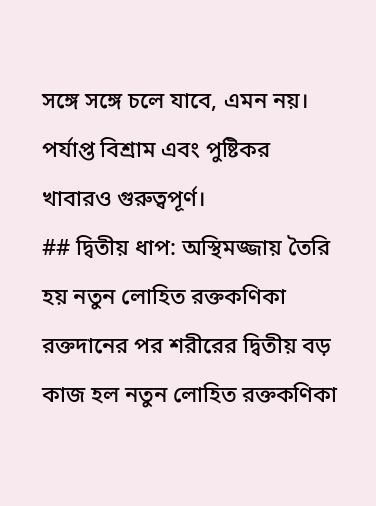সঙ্গে সঙ্গে চলে যাবে, এমন নয়। পর্যাপ্ত বিশ্রাম এবং পুষ্টিকর খাবারও গুরুত্বপূর্ণ।
## দ্বিতীয় ধাপ: অস্থিমজ্জায় তৈরি হয় নতুন লোহিত রক্তকণিকা
রক্তদানের পর শরীরের দ্বিতীয় বড় কাজ হল নতুন লোহিত রক্তকণিকা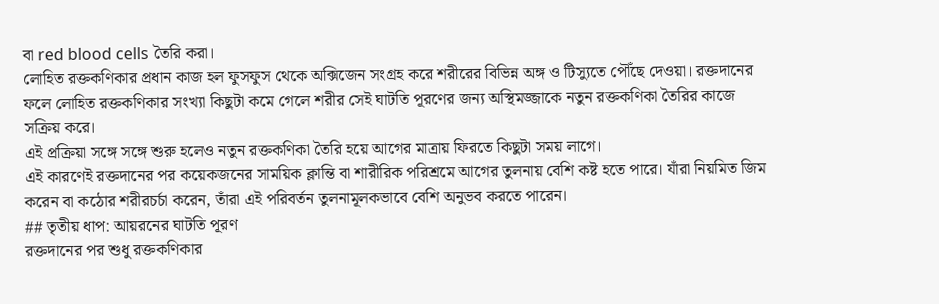বা red blood cells তৈরি করা।
লোহিত রক্তকণিকার প্রধান কাজ হল ফুসফুস থেকে অক্সিজেন সংগ্রহ করে শরীরের বিভিন্ন অঙ্গ ও টিস্যুতে পৌঁছে দেওয়া। রক্তদানের ফলে লোহিত রক্তকণিকার সংখ্যা কিছুটা কমে গেলে শরীর সেই ঘাটতি পূরণের জন্য অস্থিমজ্জাকে নতুন রক্তকণিকা তৈরির কাজে সক্রিয় করে।
এই প্রক্রিয়া সঙ্গে সঙ্গে শুরু হলেও নতুন রক্তকণিকা তৈরি হয়ে আগের মাত্রায় ফিরতে কিছুটা সময় লাগে।
এই কারণেই রক্তদানের পর কয়েকজনের সাময়িক ক্লান্তি বা শারীরিক পরিশ্রমে আগের তুলনায় বেশি কষ্ট হতে পারে। যাঁরা নিয়মিত জিম করেন বা কঠোর শরীরচর্চা করেন, তাঁরা এই পরিবর্তন তুলনামূলকভাবে বেশি অনুভব করতে পারেন।
## তৃতীয় ধাপ: আয়রনের ঘাটতি পূরণ
রক্তদানের পর শুধু রক্তকণিকার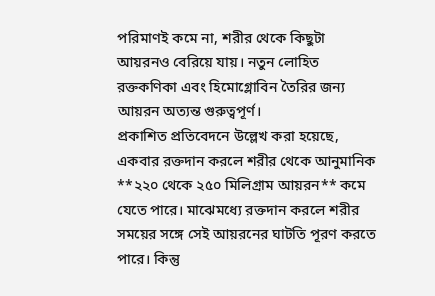পরিমাণই কমে না, শরীর থেকে কিছুটা আয়রনও বেরিয়ে যায়। নতুন লোহিত রক্তকণিকা এবং হিমোগ্লোবিন তৈরির জন্য আয়রন অত্যন্ত গুরুত্বপূর্ণ।
প্রকাশিত প্রতিবেদনে উল্লেখ করা হয়েছে, একবার রক্তদান করলে শরীর থেকে আনুমানিক **২২০ থেকে ২৫০ মিলিগ্রাম আয়রন** কমে যেতে পারে। মাঝেমধ্যে রক্তদান করলে শরীর সময়ের সঙ্গে সেই আয়রনের ঘাটতি পূরণ করতে পারে। কিন্তু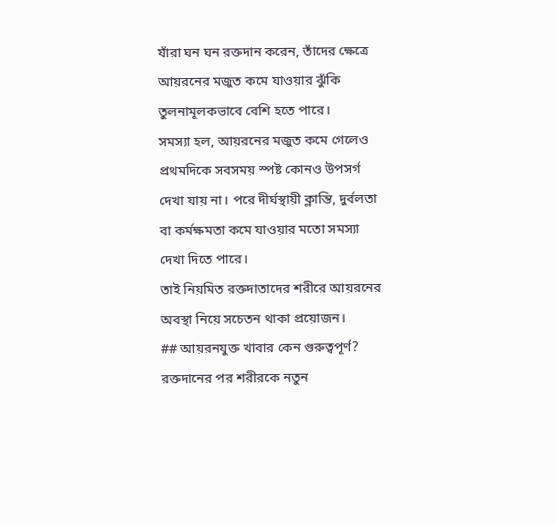যাঁরা ঘন ঘন রক্তদান করেন, তাঁদের ক্ষেত্রে আয়রনের মজুত কমে যাওয়ার ঝুঁকি তুলনামূলকভাবে বেশি হতে পারে।
সমস্যা হল, আয়রনের মজুত কমে গেলেও প্রথমদিকে সবসময় স্পষ্ট কোনও উপসর্গ দেখা যায় না। পরে দীর্ঘস্থায়ী ক্লান্তি, দুর্বলতা বা কর্মক্ষমতা কমে যাওয়ার মতো সমস্যা দেখা দিতে পারে।
তাই নিয়মিত রক্তদাতাদের শরীরে আয়রনের অবস্থা নিয়ে সচেতন থাকা প্রয়োজন।
## আয়রনযুক্ত খাবার কেন গুরুত্বপূর্ণ?
রক্তদানের পর শরীরকে নতুন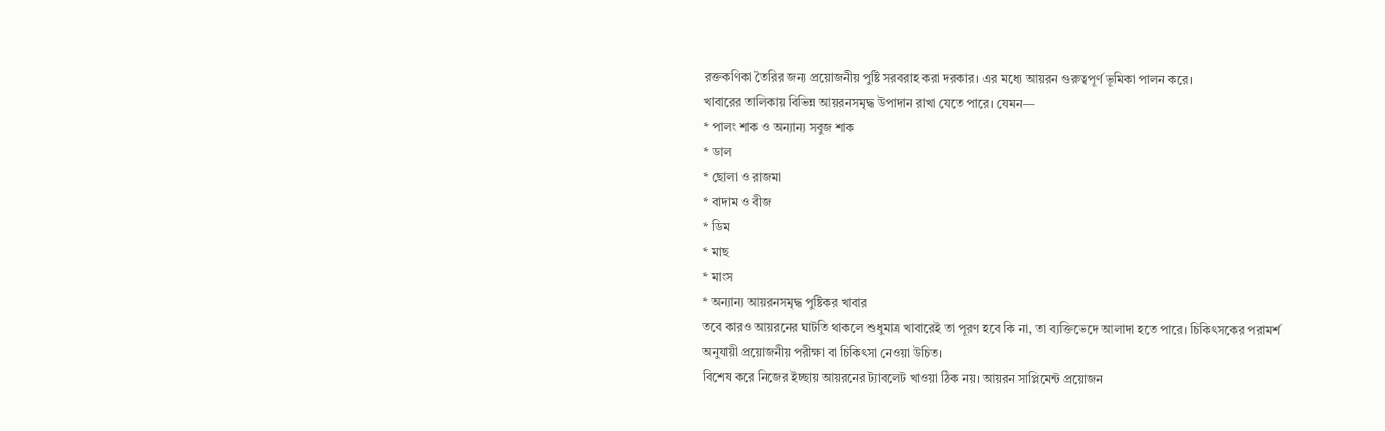রক্তকণিকা তৈরির জন্য প্রয়োজনীয় পুষ্টি সরবরাহ করা দরকার। এর মধ্যে আয়রন গুরুত্বপূর্ণ ভূমিকা পালন করে।
খাবারের তালিকায় বিভিন্ন আয়রনসমৃদ্ধ উপাদান রাখা যেতে পারে। যেমন—
* পালং শাক ও অন্যান্য সবুজ শাক
* ডাল
* ছোলা ও রাজমা
* বাদাম ও বীজ
* ডিম
* মাছ
* মাংস
* অন্যান্য আয়রনসমৃদ্ধ পুষ্টিকর খাবার
তবে কারও আয়রনের ঘাটতি থাকলে শুধুমাত্র খাবারেই তা পূরণ হবে কি না, তা ব্যক্তিভেদে আলাদা হতে পারে। চিকিৎসকের পরামর্শ অনুযায়ী প্রয়োজনীয় পরীক্ষা বা চিকিৎসা নেওয়া উচিত।
বিশেষ করে নিজের ইচ্ছায় আয়রনের ট্যাবলেট খাওয়া ঠিক নয়। আয়রন সাপ্লিমেন্ট প্রয়োজন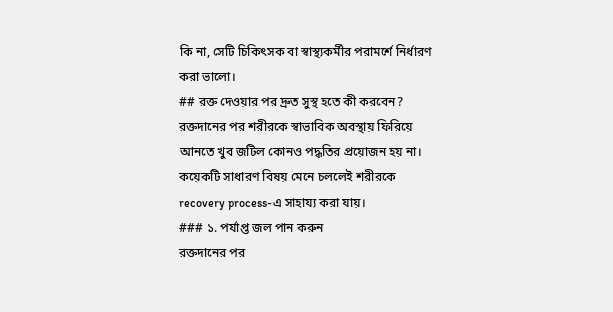কি না, সেটি চিকিৎসক বা স্বাস্থ্যকর্মীর পরামর্শে নির্ধারণ করা ভালো।
## রক্ত দেওয়ার পর দ্রুত সুস্থ হতে কী করবেন?
রক্তদানের পর শরীরকে স্বাভাবিক অবস্থায় ফিরিয়ে আনতে খুব জটিল কোনও পদ্ধতির প্রয়োজন হয় না। কয়েকটি সাধারণ বিষয় মেনে চললেই শরীরকে recovery process-এ সাহায্য করা যায়।
### ১. পর্যাপ্ত জল পান করুন
রক্তদানের পর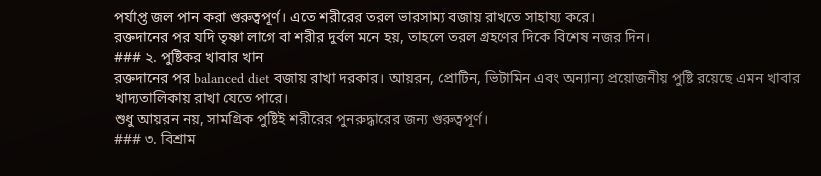পর্যাপ্ত জল পান করা গুরুত্বপূর্ণ। এতে শরীরের তরল ভারসাম্য বজায় রাখতে সাহায্য করে।
রক্তদানের পর যদি তৃষ্ণা লাগে বা শরীর দুর্বল মনে হয়, তাহলে তরল গ্রহণের দিকে বিশেষ নজর দিন।
### ২. পুষ্টিকর খাবার খান
রক্তদানের পর balanced diet বজায় রাখা দরকার। আয়রন, প্রোটিন, ভিটামিন এবং অন্যান্য প্রয়োজনীয় পুষ্টি রয়েছে এমন খাবার খাদ্যতালিকায় রাখা যেতে পারে।
শুধু আয়রন নয়, সামগ্রিক পুষ্টিই শরীরের পুনরুদ্ধারের জন্য গুরুত্বপূর্ণ।
### ৩. বিশ্রাম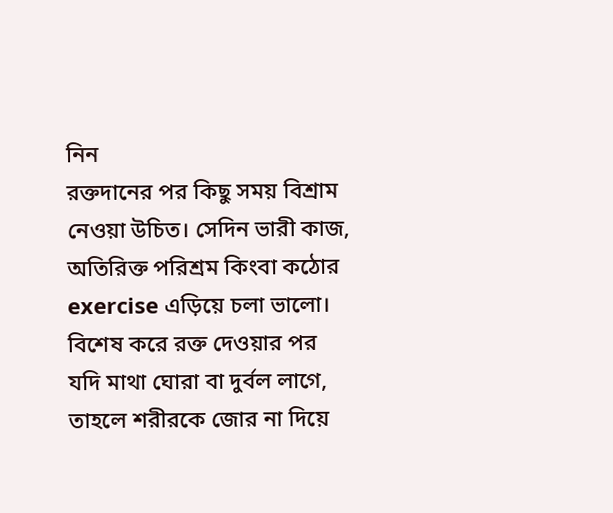নিন
রক্তদানের পর কিছু সময় বিশ্রাম নেওয়া উচিত। সেদিন ভারী কাজ, অতিরিক্ত পরিশ্রম কিংবা কঠোর exercise এড়িয়ে চলা ভালো।
বিশেষ করে রক্ত দেওয়ার পর যদি মাথা ঘোরা বা দুর্বল লাগে, তাহলে শরীরকে জোর না দিয়ে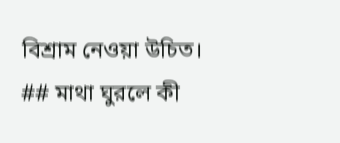বিশ্রাম নেওয়া উচিত।
## মাথা ঘুরলে কী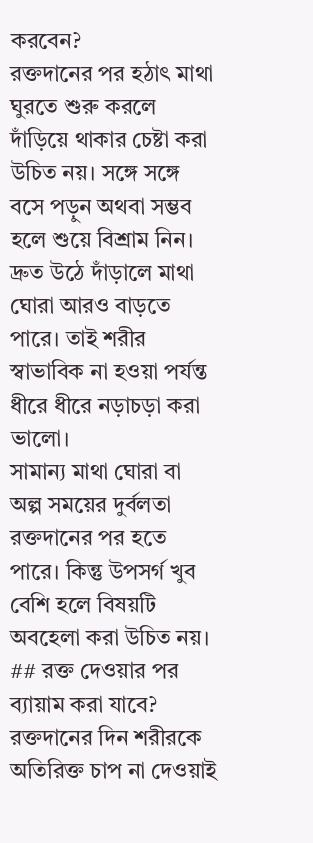করবেন?
রক্তদানের পর হঠাৎ মাথা ঘুরতে শুরু করলে দাঁড়িয়ে থাকার চেষ্টা করা উচিত নয়। সঙ্গে সঙ্গে বসে পড়ুন অথবা সম্ভব হলে শুয়ে বিশ্রাম নিন।
দ্রুত উঠে দাঁড়ালে মাথা ঘোরা আরও বাড়তে পারে। তাই শরীর স্বাভাবিক না হওয়া পর্যন্ত ধীরে ধীরে নড়াচড়া করা ভালো।
সামান্য মাথা ঘোরা বা অল্প সময়ের দুর্বলতা রক্তদানের পর হতে পারে। কিন্তু উপসর্গ খুব বেশি হলে বিষয়টি অবহেলা করা উচিত নয়।
## রক্ত দেওয়ার পর ব্যায়াম করা যাবে?
রক্তদানের দিন শরীরকে অতিরিক্ত চাপ না দেওয়াই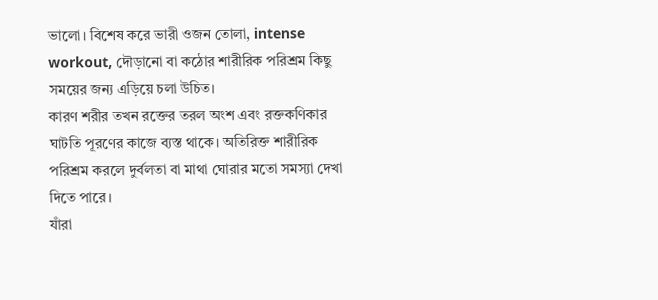ভালো। বিশেষ করে ভারী ওজন তোলা, intense workout, দৌড়ানো বা কঠোর শারীরিক পরিশ্রম কিছু সময়ের জন্য এড়িয়ে চলা উচিত।
কারণ শরীর তখন রক্তের তরল অংশ এবং রক্তকণিকার ঘাটতি পূরণের কাজে ব্যস্ত থাকে। অতিরিক্ত শারীরিক পরিশ্রম করলে দুর্বলতা বা মাথা ঘোরার মতো সমস্যা দেখা দিতে পারে।
যাঁরা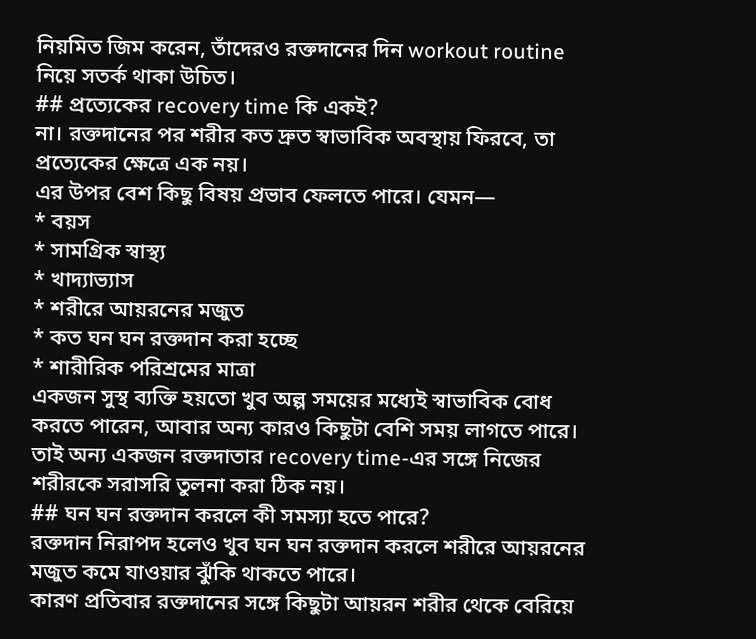নিয়মিত জিম করেন, তাঁদেরও রক্তদানের দিন workout routine নিয়ে সতর্ক থাকা উচিত।
## প্রত্যেকের recovery time কি একই?
না। রক্তদানের পর শরীর কত দ্রুত স্বাভাবিক অবস্থায় ফিরবে, তা প্রত্যেকের ক্ষেত্রে এক নয়।
এর উপর বেশ কিছু বিষয় প্রভাব ফেলতে পারে। যেমন—
* বয়স
* সামগ্রিক স্বাস্থ্য
* খাদ্যাভ্যাস
* শরীরে আয়রনের মজুত
* কত ঘন ঘন রক্তদান করা হচ্ছে
* শারীরিক পরিশ্রমের মাত্রা
একজন সুস্থ ব্যক্তি হয়তো খুব অল্প সময়ের মধ্যেই স্বাভাবিক বোধ করতে পারেন, আবার অন্য কারও কিছুটা বেশি সময় লাগতে পারে।
তাই অন্য একজন রক্তদাতার recovery time-এর সঙ্গে নিজের শরীরকে সরাসরি তুলনা করা ঠিক নয়।
## ঘন ঘন রক্তদান করলে কী সমস্যা হতে পারে?
রক্তদান নিরাপদ হলেও খুব ঘন ঘন রক্তদান করলে শরীরে আয়রনের মজুত কমে যাওয়ার ঝুঁকি থাকতে পারে।
কারণ প্রতিবার রক্তদানের সঙ্গে কিছুটা আয়রন শরীর থেকে বেরিয়ে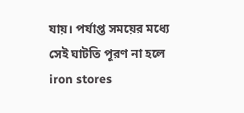যায়। পর্যাপ্ত সময়ের মধ্যে সেই ঘাটতি পূরণ না হলে iron stores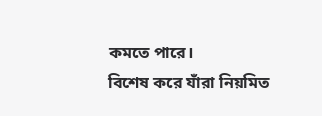কমতে পারে।
বিশেষ করে যাঁরা নিয়মিত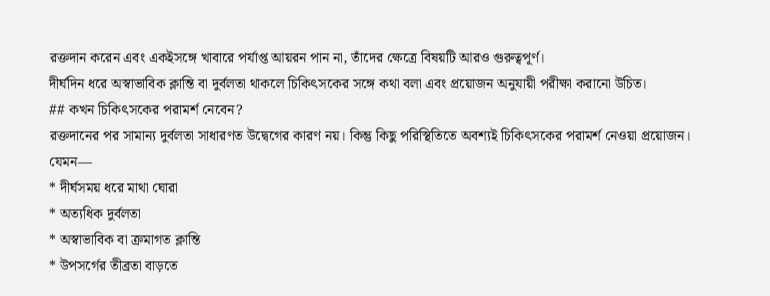রক্তদান করেন এবং একইসঙ্গে খাবারে পর্যাপ্ত আয়রন পান না, তাঁদের ক্ষেত্রে বিষয়টি আরও গুরুত্বপূর্ণ।
দীর্ঘদিন ধরে অস্বাভাবিক ক্লান্তি বা দুর্বলতা থাকলে চিকিৎসকের সঙ্গে কথা বলা এবং প্রয়োজন অনুযায়ী পরীক্ষা করানো উচিত।
## কখন চিকিৎসকের পরামর্শ নেবেন?
রক্তদানের পর সামান্য দুর্বলতা সাধারণত উদ্বেগের কারণ নয়। কিন্তু কিছু পরিস্থিতিতে অবশ্যই চিকিৎসকের পরামর্শ নেওয়া প্রয়োজন।
যেমন—
* দীর্ঘসময় ধরে মাথা ঘোরা
* অত্যধিক দুর্বলতা
* অস্বাভাবিক বা ক্রমাগত ক্লান্তি
* উপসর্গের তীব্রতা বাড়তে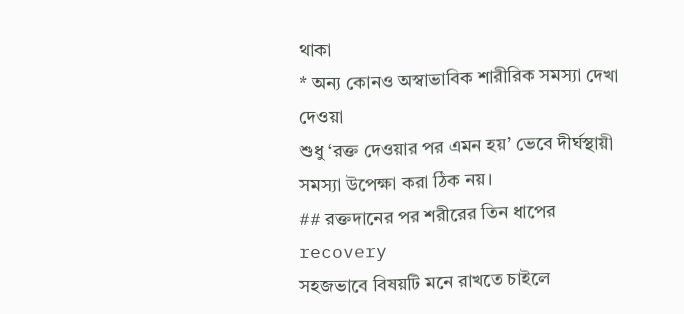থাকা
* অন্য কোনও অস্বাভাবিক শারীরিক সমস্যা দেখা দেওয়া
শুধু ‘রক্ত দেওয়ার পর এমন হয়’ ভেবে দীর্ঘস্থায়ী সমস্যা উপেক্ষা করা ঠিক নয়।
## রক্তদানের পর শরীরের তিন ধাপের recovery
সহজভাবে বিষয়টি মনে রাখতে চাইলে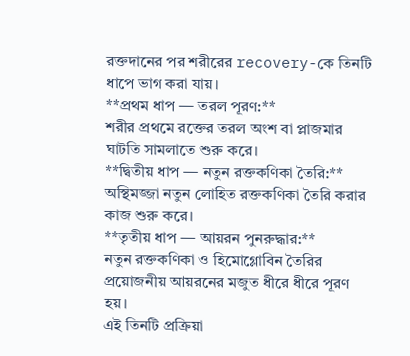রক্তদানের পর শরীরের recovery-কে তিনটি ধাপে ভাগ করা যায়।
**প্রথম ধাপ — তরল পূরণ:**
শরীর প্রথমে রক্তের তরল অংশ বা প্লাজমার ঘাটতি সামলাতে শুরু করে।
**দ্বিতীয় ধাপ — নতুন রক্তকণিকা তৈরি:**
অস্থিমজ্জা নতুন লোহিত রক্তকণিকা তৈরি করার কাজ শুরু করে।
**তৃতীয় ধাপ — আয়রন পুনরুদ্ধার:**
নতুন রক্তকণিকা ও হিমোগ্লোবিন তৈরির প্রয়োজনীয় আয়রনের মজুত ধীরে ধীরে পূরণ হয়।
এই তিনটি প্রক্রিয়া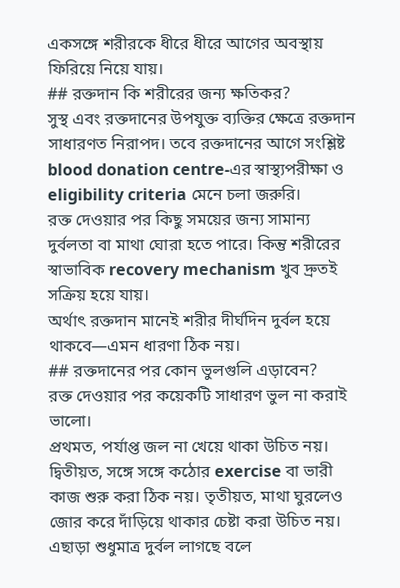একসঙ্গে শরীরকে ধীরে ধীরে আগের অবস্থায় ফিরিয়ে নিয়ে যায়।
## রক্তদান কি শরীরের জন্য ক্ষতিকর?
সুস্থ এবং রক্তদানের উপযুক্ত ব্যক্তির ক্ষেত্রে রক্তদান সাধারণত নিরাপদ। তবে রক্তদানের আগে সংশ্লিষ্ট blood donation centre-এর স্বাস্থ্যপরীক্ষা ও eligibility criteria মেনে চলা জরুরি।
রক্ত দেওয়ার পর কিছু সময়ের জন্য সামান্য দুর্বলতা বা মাথা ঘোরা হতে পারে। কিন্তু শরীরের স্বাভাবিক recovery mechanism খুব দ্রুতই সক্রিয় হয়ে যায়।
অর্থাৎ রক্তদান মানেই শরীর দীর্ঘদিন দুর্বল হয়ে থাকবে—এমন ধারণা ঠিক নয়।
## রক্তদানের পর কোন ভুলগুলি এড়াবেন?
রক্ত দেওয়ার পর কয়েকটি সাধারণ ভুল না করাই ভালো।
প্রথমত, পর্যাপ্ত জল না খেয়ে থাকা উচিত নয়। দ্বিতীয়ত, সঙ্গে সঙ্গে কঠোর exercise বা ভারী কাজ শুরু করা ঠিক নয়। তৃতীয়ত, মাথা ঘুরলেও জোর করে দাঁড়িয়ে থাকার চেষ্টা করা উচিত নয়।
এছাড়া শুধুমাত্র দুর্বল লাগছে বলে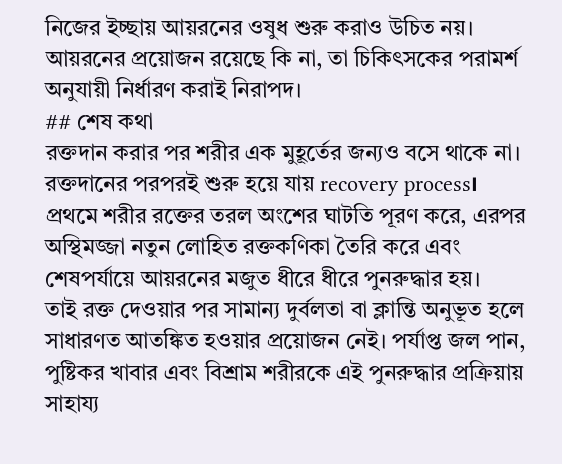নিজের ইচ্ছায় আয়রনের ওষুধ শুরু করাও উচিত নয়। আয়রনের প্রয়োজন রয়েছে কি না, তা চিকিৎসকের পরামর্শ অনুযায়ী নির্ধারণ করাই নিরাপদ।
## শেষ কথা
রক্তদান করার পর শরীর এক মুহূর্তের জন্যও বসে থাকে না। রক্তদানের পরপরই শুরু হয়ে যায় recovery process। প্রথমে শরীর রক্তের তরল অংশের ঘাটতি পূরণ করে, এরপর অস্থিমজ্জা নতুন লোহিত রক্তকণিকা তৈরি করে এবং শেষপর্যায়ে আয়রনের মজুত ধীরে ধীরে পুনরুদ্ধার হয়।
তাই রক্ত দেওয়ার পর সামান্য দুর্বলতা বা ক্লান্তি অনুভূত হলে সাধারণত আতঙ্কিত হওয়ার প্রয়োজন নেই। পর্যাপ্ত জল পান, পুষ্টিকর খাবার এবং বিশ্রাম শরীরকে এই পুনরুদ্ধার প্রক্রিয়ায় সাহায্য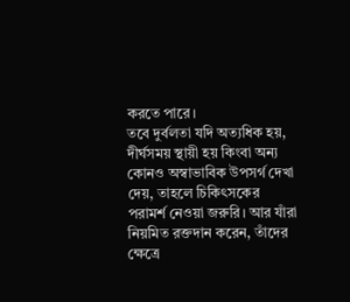করতে পারে।
তবে দুর্বলতা যদি অত্যধিক হয়, দীর্ঘসময় স্থায়ী হয় কিংবা অন্য কোনও অস্বাভাবিক উপসর্গ দেখা দেয়, তাহলে চিকিৎসকের পরামর্শ নেওয়া জরুরি। আর যাঁরা নিয়মিত রক্তদান করেন, তাঁদের ক্ষেত্রে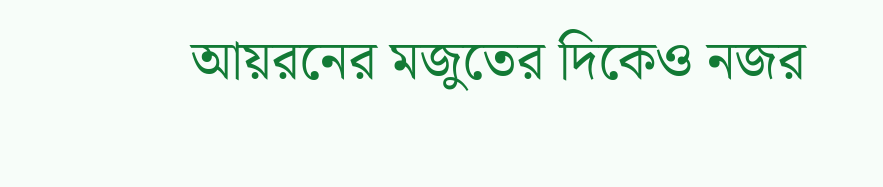আয়রনের মজুতের দিকেও নজর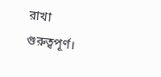রাখা গুরুত্বপূর্ণ।